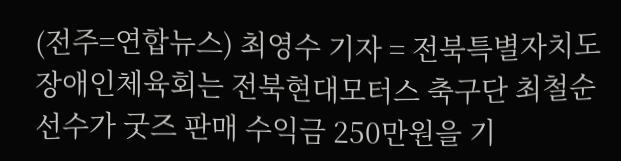(전주=연합뉴스) 최영수 기자 = 전북특별자치도장애인체육회는 전북현대모터스 축구단 최철순 선수가 굿즈 판매 수익금 250만원을 기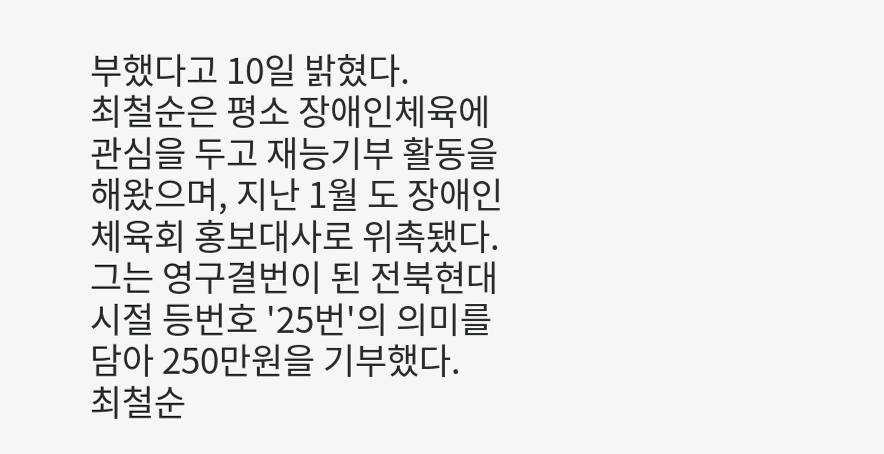부했다고 10일 밝혔다.
최철순은 평소 장애인체육에 관심을 두고 재능기부 활동을 해왔으며, 지난 1월 도 장애인체육회 홍보대사로 위촉됐다.
그는 영구결번이 된 전북현대 시절 등번호 '25번'의 의미를 담아 250만원을 기부했다.
최철순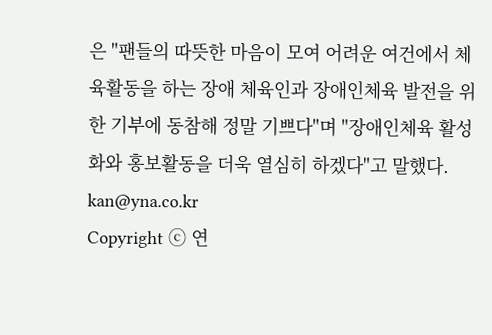은 "팬들의 따뜻한 마음이 모여 어려운 여건에서 체육활동을 하는 장애 체육인과 장애인체육 발전을 위한 기부에 동참해 정말 기쁘다"며 "장애인체육 활성화와 홍보활동을 더욱 열심히 하겠다"고 말했다.
kan@yna.co.kr
Copyright ⓒ 연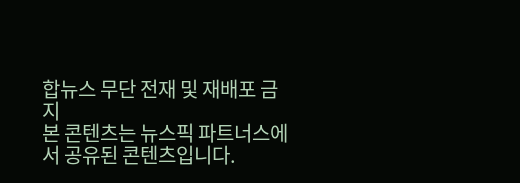합뉴스 무단 전재 및 재배포 금지
본 콘텐츠는 뉴스픽 파트너스에서 공유된 콘텐츠입니다.